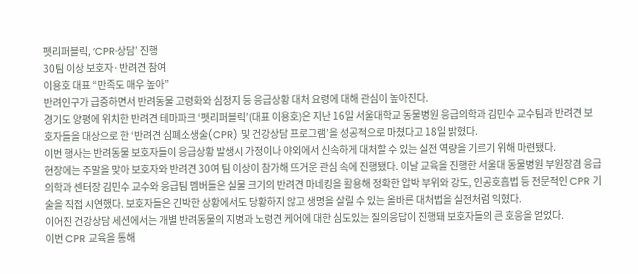펫리퍼블릭, ‘CPR·상담’ 진행
30팀 이상 보호자·반려견 참여
이용호 대표 “만족도 매우 높아”
반려인구가 급증하면서 반려동물 고령화와 심정지 등 응급상황 대처 요령에 대해 관심이 높아진다.
경기도 양평에 위치한 반려견 테마파크 ‘펫리퍼블릭’(대표 이용호)은 지난 16일 서울대학교 동물병원 응급의학과 김민수 교수팀과 반려견 보호자들을 대상으로 한 ‘반려견 심폐소생술(CPR) 및 건강상담 프로그램’을 성공적으로 마쳤다고 18일 밝혔다.
이번 행사는 반려동물 보호자들이 응급상황 발생시 가정이나 야외에서 신속하게 대처할 수 있는 실전 역량을 기르기 위해 마련됐다.
현장에는 주말을 맞아 보호자와 반려견 30여 팀 이상이 참가해 뜨거운 관심 속에 진행됐다. 이날 교육을 진행한 서울대 동물병원 부원장겸 응급의학과 센터장 김민수 교수와 응급팀 멤버들은 실물 크기의 반려견 마네킹을 활용해 정확한 압박 부위와 강도, 인공호흡법 등 전문적인 CPR 기술을 직접 시연했다. 보호자들은 긴박한 상황에서도 당황하지 않고 생명을 살릴 수 있는 올바른 대처법을 실전처럼 익혔다.
이어진 건강상담 세션에서는 개별 반려동물의 지병과 노령견 케어에 대한 심도있는 질의응답이 진행돼 보호자들의 큰 호응을 얻었다.
이번 CPR 교육을 통해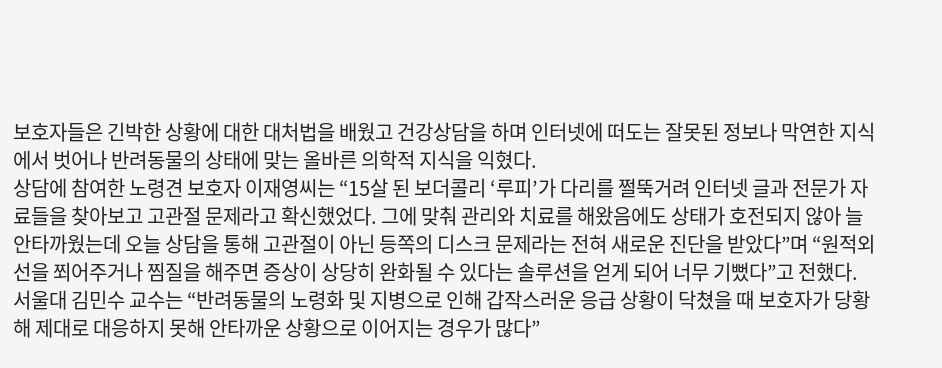보호자들은 긴박한 상황에 대한 대처법을 배웠고 건강상담을 하며 인터넷에 떠도는 잘못된 정보나 막연한 지식에서 벗어나 반려동물의 상태에 맞는 올바른 의학적 지식을 익혔다.
상담에 참여한 노령견 보호자 이재영씨는 “15살 된 보더콜리 ‘루피’가 다리를 쩔뚝거려 인터넷 글과 전문가 자료들을 찾아보고 고관절 문제라고 확신했었다. 그에 맞춰 관리와 치료를 해왔음에도 상태가 호전되지 않아 늘 안타까웠는데 오늘 상담을 통해 고관절이 아닌 등쪽의 디스크 문제라는 전혀 새로운 진단을 받았다”며 “원적외선을 쬐어주거나 찜질을 해주면 증상이 상당히 완화될 수 있다는 솔루션을 얻게 되어 너무 기뻤다”고 전했다.
서울대 김민수 교수는 “반려동물의 노령화 및 지병으로 인해 갑작스러운 응급 상황이 닥쳤을 때 보호자가 당황해 제대로 대응하지 못해 안타까운 상황으로 이어지는 경우가 많다”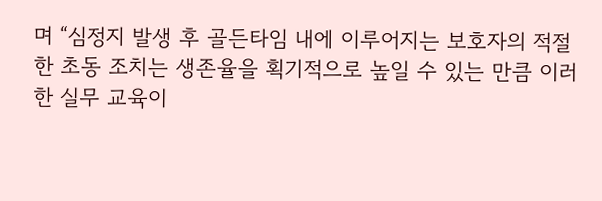며 “심정지 발생 후 골든타임 내에 이루어지는 보호자의 적절한 초동 조치는 생존율을 획기적으로 높일 수 있는 만큼 이러한 실무 교육이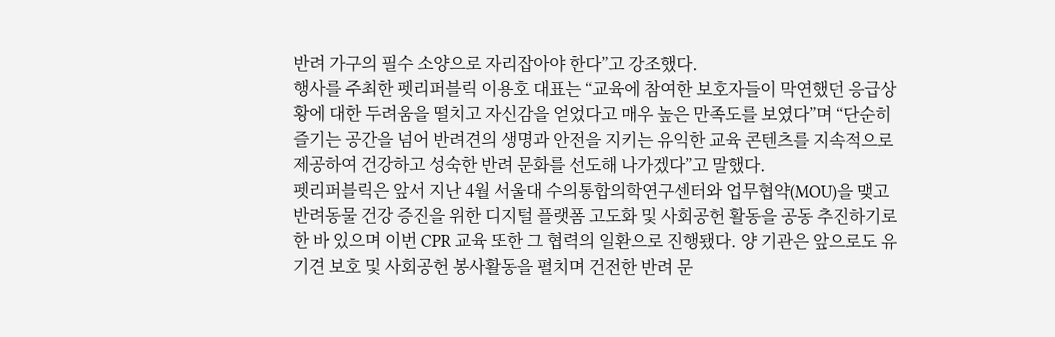반려 가구의 필수 소양으로 자리잡아야 한다”고 강조했다.
행사를 주최한 펫리퍼블릭 이용호 대표는 “교육에 참여한 보호자들이 막연했던 응급상황에 대한 두려움을 떨치고 자신감을 얻었다고 매우 높은 만족도를 보였다”며 “단순히 즐기는 공간을 넘어 반려견의 생명과 안전을 지키는 유익한 교육 콘텐츠를 지속적으로 제공하여 건강하고 성숙한 반려 문화를 선도해 나가겠다”고 말했다.
펫리퍼블릭은 앞서 지난 4월 서울대 수의통합의학연구센터와 업무협약(MOU)을 맺고 반려동물 건강 증진을 위한 디지털 플랫폼 고도화 및 사회공헌 활동을 공동 추진하기로 한 바 있으며 이번 CPR 교육 또한 그 협력의 일환으로 진행됐다. 양 기관은 앞으로도 유기견 보호 및 사회공헌 봉사활동을 펼치며 건전한 반려 문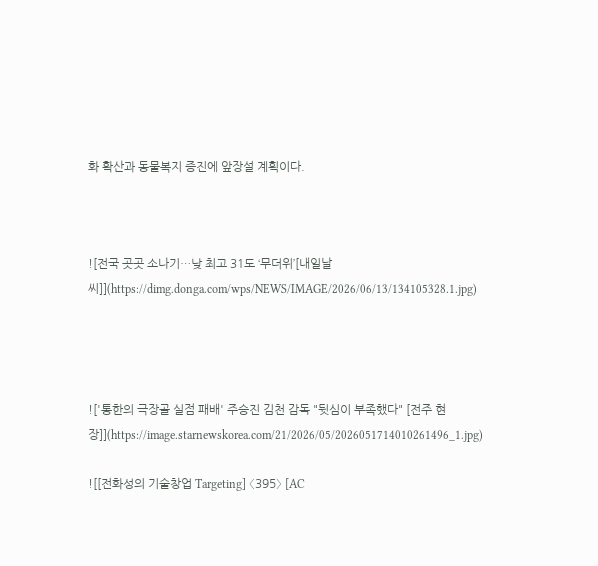화 확산과 동물복지 증진에 앞장설 계획이다.



![전국 곳곳 소나기…낮 최고 31도 ‘무더위’[내일날씨]](https://dimg.donga.com/wps/NEWS/IMAGE/2026/06/13/134105328.1.jpg)




!['통한의 극장골 실점 패배' 주승진 김천 감독 "뒷심이 부족했다" [전주 현장]](https://image.starnewskorea.com/21/2026/05/2026051714010261496_1.jpg)

![[전화성의 기술창업 Targeting] 〈395〉 [AC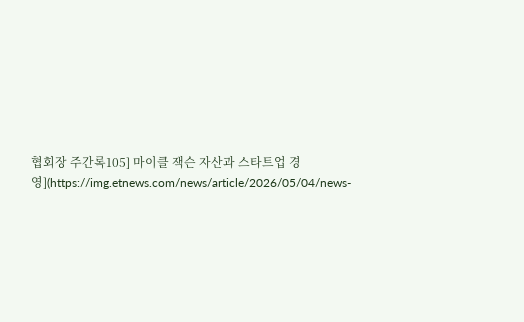협회장 주간록105] 마이클 잭슨 자산과 스타트업 경영](https://img.etnews.com/news/article/2026/05/04/news-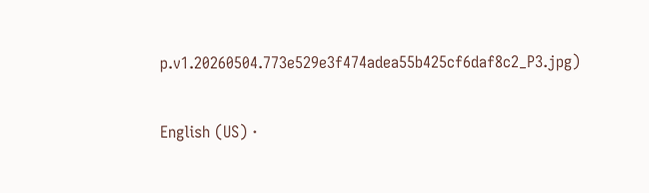p.v1.20260504.773e529e3f474adea55b425cf6daf8c2_P3.jpg)


English (US) ·